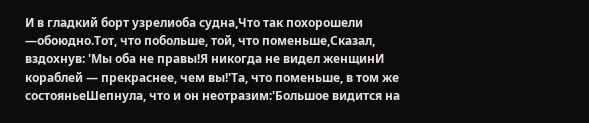И в гладкий борт узрелиоба судна,Что так похорошели —обоюдно.Тот, что побольше, той, что поменьше,Сказал, вздохнув: 'Мы оба не правы!Я никогда не видел женщинИ кораблей — прекраснее, чем вы!'Та, что поменьше, в том же состояньеШепнула, что и он неотразим:'Большое видится на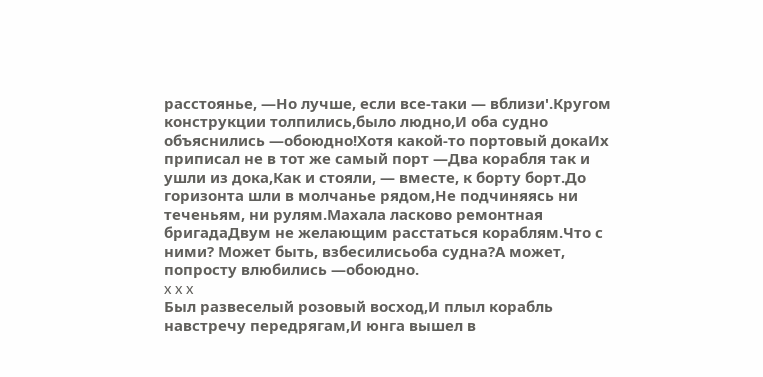расстоянье, —Но лучше, если все-таки — вблизи'.Кругом конструкции толпились,было людно,И оба судно объяснились —обоюдно!Хотя какой-то портовый докаИх приписал не в тот же самый порт —Два корабля так и ушли из дока,Как и стояли, — вместе, к борту борт.До горизонта шли в молчанье рядом,Не подчиняясь ни теченьям, ни рулям.Махала ласково ремонтная бригадаДвум не желающим расстаться кораблям.Что с ними? Может быть, взбесилисьоба судна?А может, попросту влюбились —обоюдно.
x x x
Был развеселый розовый восход,И плыл корабль навстречу передрягам,И юнга вышел в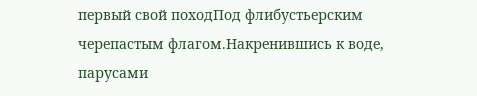первый свой походПод флибустьерским черепастым флагом.Накренившись к воде, парусами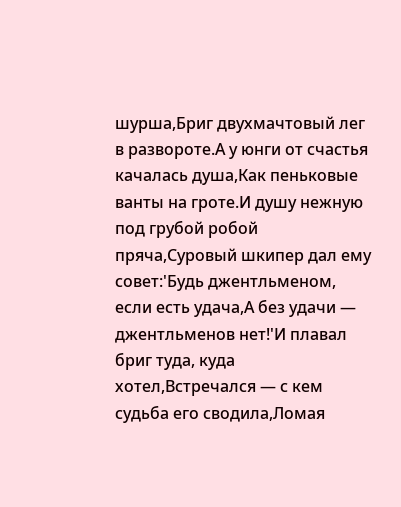шурша,Бриг двухмачтовый лег в развороте.А у юнги от счастья качалась душа,Как пеньковые ванты на гроте.И душу нежную под грубой робой пряча,Суровый шкипер дал ему совет:'Будь джентльменом, если есть удача,А без удачи — джентльменов нет!'И плавал бриг туда, куда хотел,Встречался — с кем судьба его сводила,Ломая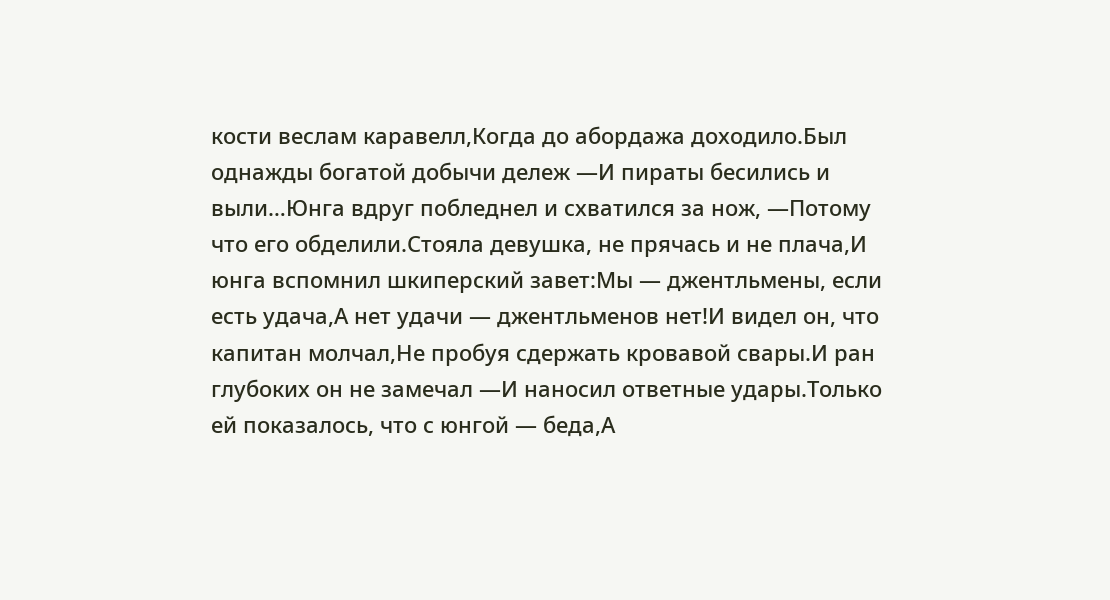кости веслам каравелл,Когда до абордажа доходило.Был однажды богатой добычи дележ —И пираты бесились и выли…Юнга вдруг побледнел и схватился за нож, —Потому что его обделили.Стояла девушка, не прячась и не плача,И юнга вспомнил шкиперский завет:Мы — джентльмены, если есть удача,А нет удачи — джентльменов нет!И видел он, что капитан молчал,Не пробуя сдержать кровавой свары.И ран глубоких он не замечал —И наносил ответные удары.Только ей показалось, что с юнгой — беда,А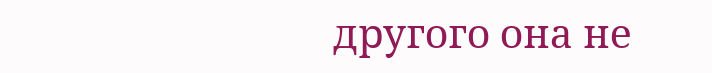другого она не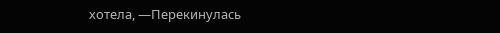хотела, —Перекинулась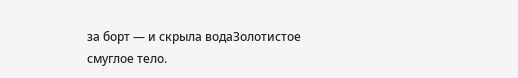за борт — и скрыла водаЗолотистое смуглое тело.